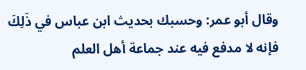وقال أبو عمر: وحسبك بحديث ابن عباس في ذَلِكَ فإنه لا مدفع فيه عند جماعة أهل العلم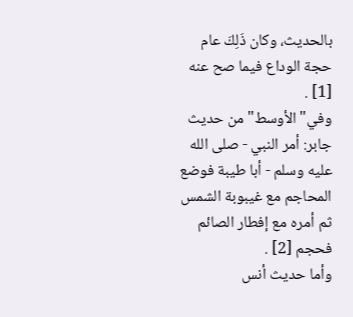بالحديث، وكان ذَلِكَ عام حجة الوداع فيما صح عنه [1] .
وفي"الأوسط"من حديث جابر: أمر النبي - صلى الله عليه وسلم - أبا طيبة فوضع المحاجم مع غيبوبة الشمس ثم أمره مع إفطار الصائم فحجم [2] .
وأما حديث أنس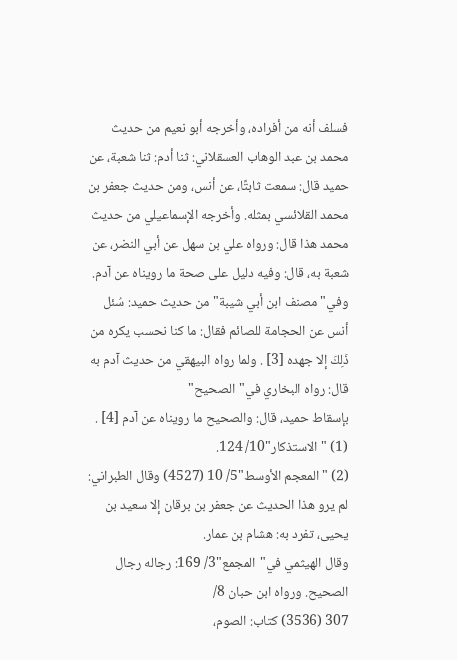فسلف أنه من أفراده، وأخرجه أبو نعيم من حديث محمد بن عبد الوهاب العسقلاني: ثنا أدم: ثنا شعبة، عن حميد قال: سمعت ثابتًا، عن أنس، ومن حديث جعفر بن محمد القلائسي بمثله. وأخرجه الإسماعيلي من حديث محمد هذا قال: ورواه علي بن سهل عن أبي النضر، عن شعبة به، قال: وفيه دليل على صحة ما رويناه عن آدم.
وفي"مصنف ابن أبي شيبة"من حديث حميد: سُئل أنس عن الحجامة للصائم فقال: ما كنا نحسب يكره من ذَلِكَ إلا جهده [3] . ولما رواه البيهقي من حديث آدم به قال: رواه البخاري في"الصحيح"
بإسقاط حميد، قال: والصحيح ما رويناه عن آدم [4] .
(1) "الاستذكار"10/ 124.
(2) "المعجم الأوسط"5/ 10 (4527) وقال الطبراني: لم يرو هذا الحديث عن جعفر بن برقان إلا سعيد بن يحيى، تفرد به: هشام بن عمار.
وقال الهيثمي في"المجمع"3/ 169: رجاله رجال الصحيح. ورواه ابن حبان 8/
307 (3536) كتاب: الصوم،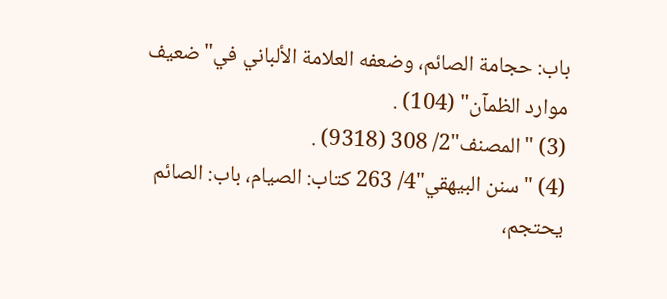باب: حجامة الصائم، وضعفه العلامة الألباني في"ضعيف موارد الظمآن" (104) .
(3) "المصنف"2/ 308 (9318) .
(4) "سنن البيهقي"4/ 263 كتاب: الصيام، باب: الصائم يحتجم،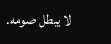لا يبطل صومه.